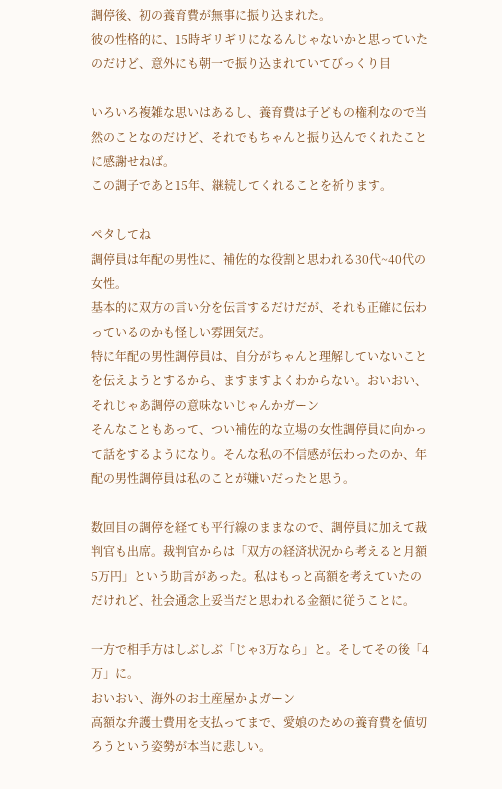調停後、初の養育費が無事に振り込まれた。
彼の性格的に、15時ギリギリになるんじゃないかと思っていたのだけど、意外にも朝一で振り込まれていてびっくり目

いろいろ複雑な思いはあるし、養育費は子どもの権利なので当然のことなのだけど、それでもちゃんと振り込んでくれたことに感謝せねば。
この調子であと15年、継続してくれることを祈ります。

ペタしてね
調停員は年配の男性に、補佐的な役割と思われる30代~40代の女性。
基本的に双方の言い分を伝言するだけだが、それも正確に伝わっているのかも怪しい雰囲気だ。
特に年配の男性調停員は、自分がちゃんと理解していないことを伝えようとするから、ますますよくわからない。おいおい、それじゃあ調停の意味ないじゃんかガーン
そんなこともあって、つい補佐的な立場の女性調停員に向かって話をするようになり。そんな私の不信感が伝わったのか、年配の男性調停員は私のことが嫌いだったと思う。

数回目の調停を経ても平行線のままなので、調停員に加えて裁判官も出席。裁判官からは「双方の経済状況から考えると月額5万円」という助言があった。私はもっと高額を考えていたのだけれど、社会通念上妥当だと思われる金額に従うことに。

一方で相手方はしぶしぶ「じゃ3万なら」と。そしてその後「4万」に。
おいおい、海外のお土産屋かよガーン
高額な弁護士費用を支払ってまで、愛娘のための養育費を値切ろうという姿勢が本当に悲しい。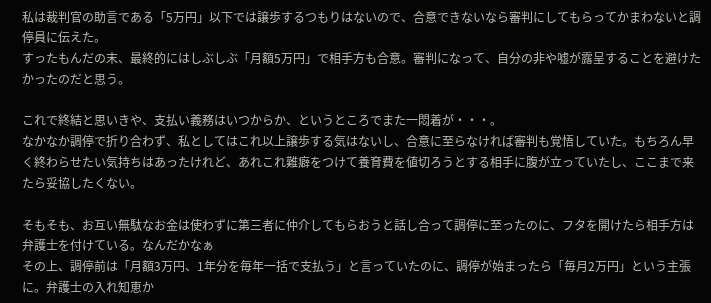私は裁判官の助言である「5万円」以下では譲歩するつもりはないので、合意できないなら審判にしてもらってかまわないと調停員に伝えた。
すったもんだの末、最終的にはしぶしぶ「月額5万円」で相手方も合意。審判になって、自分の非や嘘が露呈することを避けたかったのだと思う。

これで終結と思いきや、支払い義務はいつからか、というところでまた一悶着が・・・。
なかなか調停で折り合わず、私としてはこれ以上譲歩する気はないし、合意に至らなければ審判も覚悟していた。もちろん早く終わらせたい気持ちはあったけれど、あれこれ難癖をつけて養育費を値切ろうとする相手に腹が立っていたし、ここまで来たら妥協したくない。

そもそも、お互い無駄なお金は使わずに第三者に仲介してもらおうと話し合って調停に至ったのに、フタを開けたら相手方は弁護士を付けている。なんだかなぁ
その上、調停前は「月額3万円、1年分を毎年一括で支払う」と言っていたのに、調停が始まったら「毎月2万円」という主張に。弁護士の入れ知恵か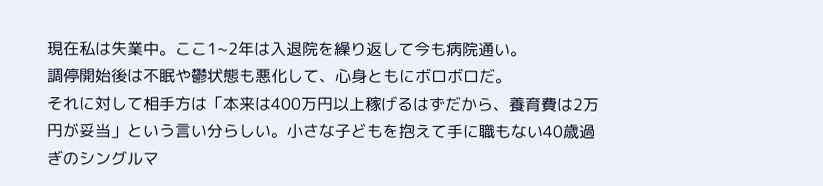現在私は失業中。ここ1~2年は入退院を繰り返して今も病院通い。
調停開始後は不眠や鬱状態も悪化して、心身ともにボロボロだ。
それに対して相手方は「本来は400万円以上稼げるはずだから、養育費は2万円が妥当」という言い分らしい。小さな子どもを抱えて手に職もない40歳過ぎのシングルマ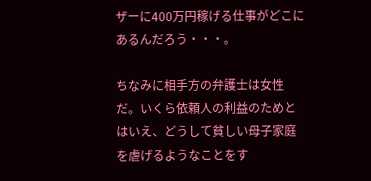ザーに400万円稼げる仕事がどこにあるんだろう・・・。

ちなみに相手方の弁護士は女性だ。いくら依頼人の利益のためとはいえ、どうして貧しい母子家庭を虐げるようなことをす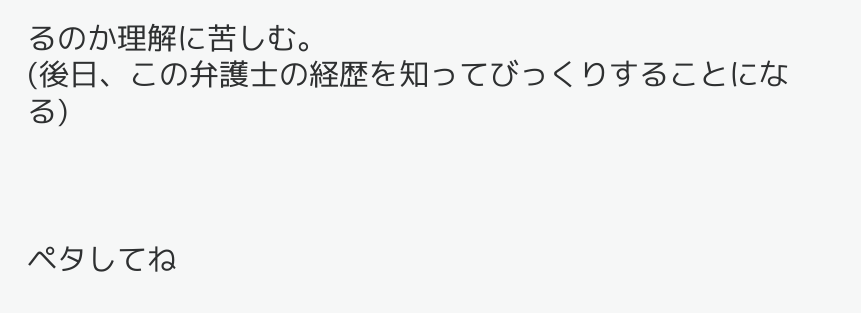るのか理解に苦しむ。
(後日、この弁護士の経歴を知ってびっくりすることになる)



ペタしてね